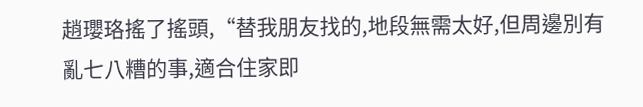趙瓔珞搖了搖頭,“替我朋友找的,地段無需太好,但周邊別有亂七八糟的事,適合住家即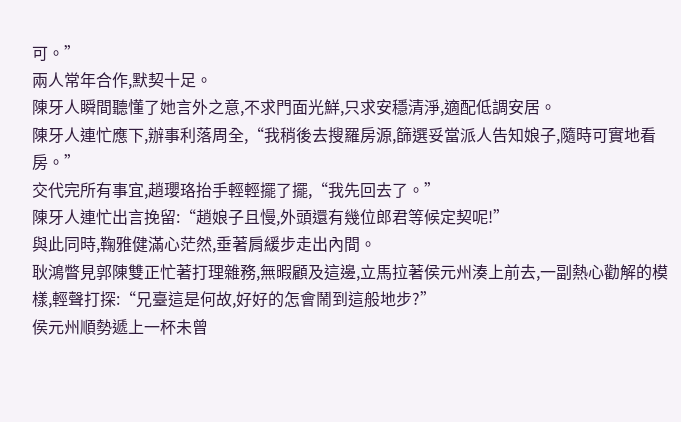可。”
兩人常年合作,默契十足。
陳牙人瞬間聽懂了她言外之意,不求門面光鮮,只求安穩清淨,適配低調安居。
陳牙人連忙應下,辦事利落周全,“我稍後去搜羅房源,篩選妥當派人告知娘子,隨時可實地看房。”
交代完所有事宜,趙瓔珞抬手輕輕擺了擺,“我先回去了。”
陳牙人連忙出言挽留:“趙娘子且慢,外頭還有幾位郎君等候定契呢!”
與此同時,鞠雅健滿心茫然,垂著肩緩步走出內間。
耿鴻瞥見郭陳雙正忙著打理雜務,無暇顧及這邊,立馬拉著侯元州湊上前去,一副熱心勸解的模樣,輕聲打探:“兄臺這是何故,好好的怎會鬧到這般地步?”
侯元州順勢遞上一杯未曾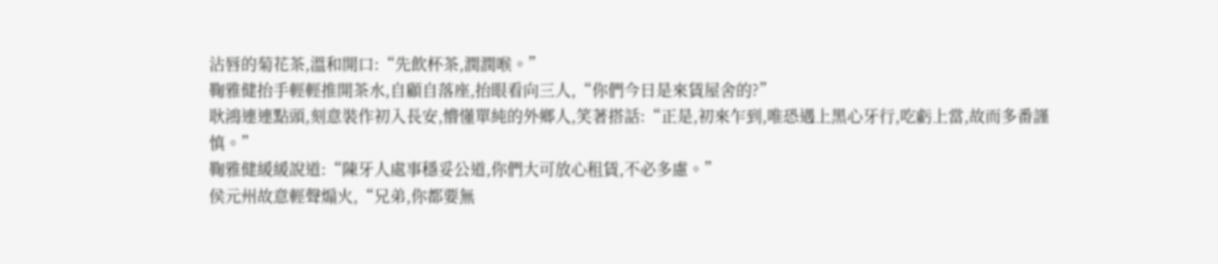沾唇的菊花茶,溫和開口:“先飲杯茶,潤潤喉。”
鞠雅健抬手輕輕推開茶水,自顧自落座,抬眼看向三人,“你們今日是來賃屋舍的?”
耿鴻連連點頭,刻意裝作初入長安,懵懂單純的外鄉人,笑著搭話:“正是,初來乍到,唯恐遇上黑心牙行,吃虧上當,故而多番謹慎。”
鞠雅健緩緩說道:“陳牙人處事穩妥公道,你們大可放心租賃,不必多慮。”
侯元州故意輕聲煽火,“兄弟,你都要無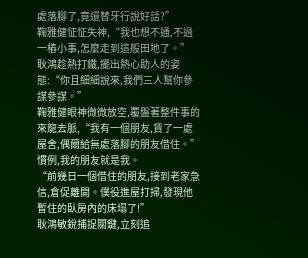處落腳了,竟還替牙行說好話?”
鞠雅健怔怔失神,“我也想不通,不過一樁小事,怎麼走到這般田地了。”
耿鴻趁熱打鐵,擺出熱心助人的姿態:“你且細細說來,我們三人幫你參謀參謀。”
鞠雅健眼神微微放空,覆盤著整件事的來龍去脈,“我有一個朋友,賃了一處屋舍,偶爾給無處落腳的朋友借住。”
慣例,我的朋友就是我。
“前幾日一個借住的朋友,接到老家急信,倉促離開。僕役進屋打掃,發現他暫住的臥房內的床塌了!”
耿鴻敏銳捕捉關鍵,立刻追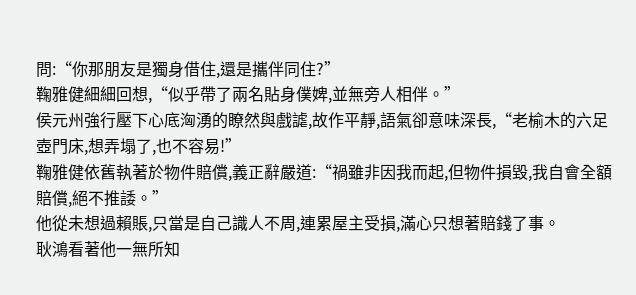問:“你那朋友是獨身借住,還是攜伴同住?”
鞠雅健細細回想,“似乎帶了兩名貼身僕婢,並無旁人相伴。”
侯元州強行壓下心底洶湧的瞭然與戲謔,故作平靜,語氣卻意味深長,“老榆木的六足壺門床,想弄塌了,也不容易!”
鞠雅健依舊執著於物件賠償,義正辭嚴道:“禍雖非因我而起,但物件損毀,我自會全額賠償,絕不推諉。”
他從未想過賴賬,只當是自己識人不周,連累屋主受損,滿心只想著賠錢了事。
耿鴻看著他一無所知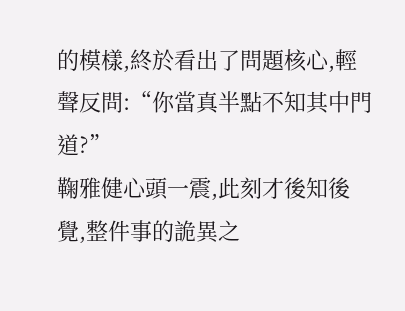的模樣,終於看出了問題核心,輕聲反問:“你當真半點不知其中門道?”
鞠雅健心頭一震,此刻才後知後覺,整件事的詭異之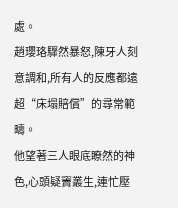處。
趙瓔珞驟然暴怒,陳牙人刻意調和,所有人的反應都遠超“床塌賠償”的尋常範疇。
他望著三人眼底瞭然的神色,心頭疑竇叢生,連忙壓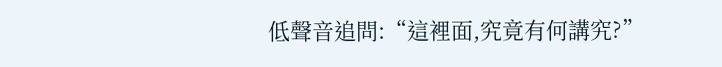低聲音追問:“這裡面,究竟有何講究?”